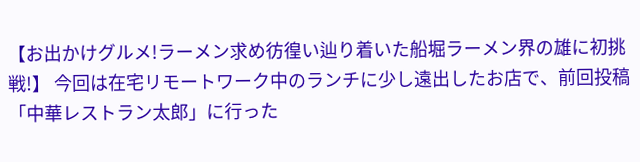【お出かけグルメ!ラーメン求め彷徨い辿り着いた船堀ラーメン界の雄に初挑戦!】 今回は在宅リモートワーク中のランチに少し遠出したお店で、前回投稿「中華レストラン太郎」に行った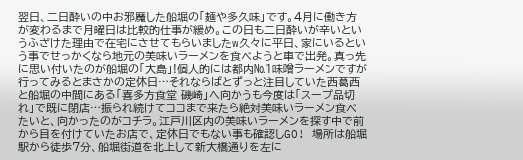翌日、二日酔いの中お邪魔した船堀の「麺や多久味」です。4月に働き方が変わるまで月曜日は比較的仕事が緩め。この日も二日酔いが辛いというふざけた理由で在宅にさせてもらいましたw久々に平日、家にいるという事でせっかくなら地元の美味いラーメンを食べようと車で出発。真っ先に思い付いたのが船堀の「大島」!個人的には都内№1味噌ラーメンですが行ってみるとまさかの定休日…それならばとずっと注目していた西葛西と船堀の中間にある「喜多方食堂 磯崎」へ向かうも今度は「スープ品切れ」で既に閉店…振られ続けてココまで来たら絶対美味いラーメン食べたいと、向かったのがコチラ。江戸川区内の美味いラーメンを探す中で前から目を付けていたお店で、定休日でもない事も確認しGO! 場所は船堀駅から徒歩7分、船堀街道を北上して新大橋通りを左に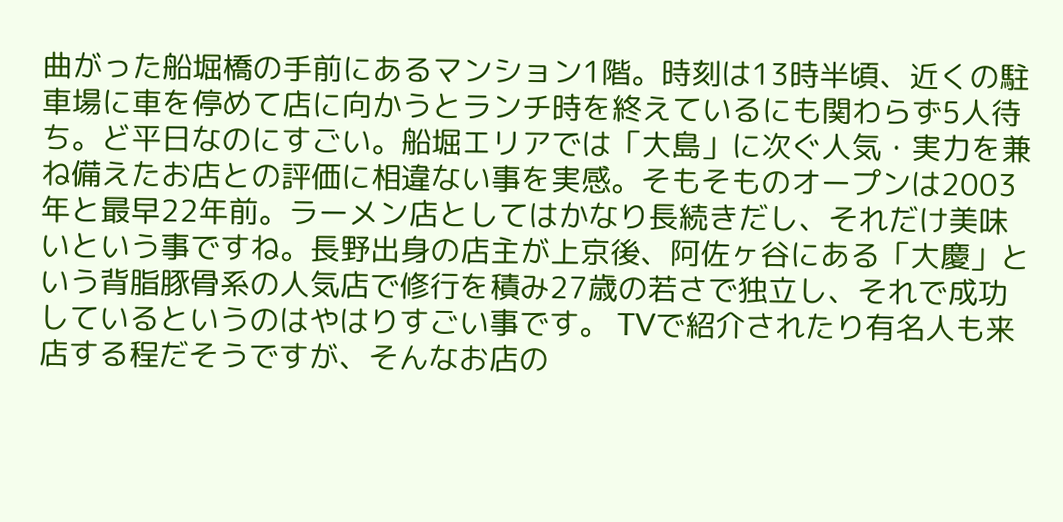曲がった船堀橋の手前にあるマンション1階。時刻は13時半頃、近くの駐車場に車を停めて店に向かうとランチ時を終えているにも関わらず5人待ち。ど平日なのにすごい。船堀エリアでは「大島」に次ぐ人気・実力を兼ね備えたお店との評価に相違ない事を実感。そもそものオープンは2003年と最早22年前。ラーメン店としてはかなり長続きだし、それだけ美味いという事ですね。長野出身の店主が上京後、阿佐ヶ谷にある「大慶」という背脂豚骨系の人気店で修行を積み27歳の若さで独立し、それで成功しているというのはやはりすごい事です。 TVで紹介されたり有名人も来店する程だそうですが、そんなお店の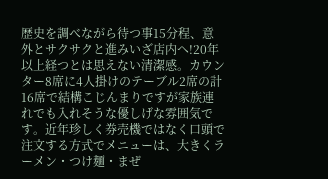歴史を調べながら待つ事15分程、意外とサクサクと進みいざ店内へ!20年以上経つとは思えない清潔感。カウンター8席に4人掛けのテーブル2席の計16席で結構こじんまりですが家族連れでも入れそうな優しげな雰囲気です。近年珍しく券売機ではなく口頭で注文する方式でメニューは、大きくラーメン・つけ麺・まぜ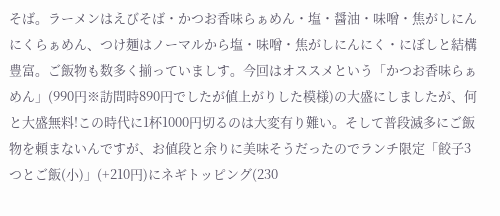そば。ラーメンはえびそば・かつお香味らぁめん・塩・醤油・味噌・焦がしにんにくらぁめん、つけ麺はノーマルから塩・味噌・焦がしにんにく・にぼしと結構豊富。ご飯物も数多く揃っていましす。今回はオススメという「かつお香味らぁめん」(990円※訪問時890円でしたが値上がりした模様)の大盛にしましたが、何と大盛無料!この時代に1杯1000円切るのは大変有り難い。そして普段滅多にご飯物を頼まないんですが、お値段と余りに美味そうだったのでランチ限定「餃子3つとご飯(小)」(+210円)にネギトッピング(230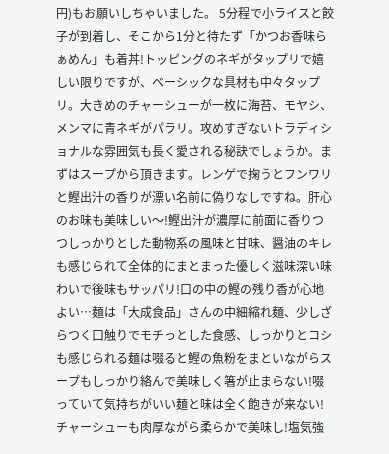円)もお願いしちゃいました。 5分程で小ライスと餃子が到着し、そこから1分と待たず「かつお香味らぁめん」も着丼!トッピングのネギがタップリで嬉しい限りですが、ベーシックな具材も中々タップリ。大きめのチャーシューが一枚に海苔、モヤシ、メンマに青ネギがパラリ。攻めすぎないトラディショナルな雰囲気も長く愛される秘訣でしょうか。まずはスープから頂きます。レンゲで掬うとフンワリと鰹出汁の香りが漂い名前に偽りなしですね。肝心のお味も美味しい〜!鰹出汁が濃厚に前面に香りつつしっかりとした動物系の風味と甘味、醤油のキレも感じられて全体的にまとまった優しく滋味深い味わいで後味もサッパリ!口の中の鰹の残り香が心地よい…麺は「大成食品」さんの中細縮れ麺、少しざらつく口触りでモチっとした食感、しっかりとコシも感じられる麺は啜ると鰹の魚粉をまといながらスープもしっかり絡んで美味しく箸が止まらない!啜っていて気持ちがいい麺と味は全く飽きが来ない!チャーシューも肉厚ながら柔らかで美味し!塩気強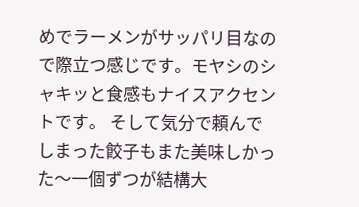めでラーメンがサッパリ目なので際立つ感じです。モヤシのシャキッと食感もナイスアクセントです。 そして気分で頼んでしまった餃子もまた美味しかった〜一個ずつが結構大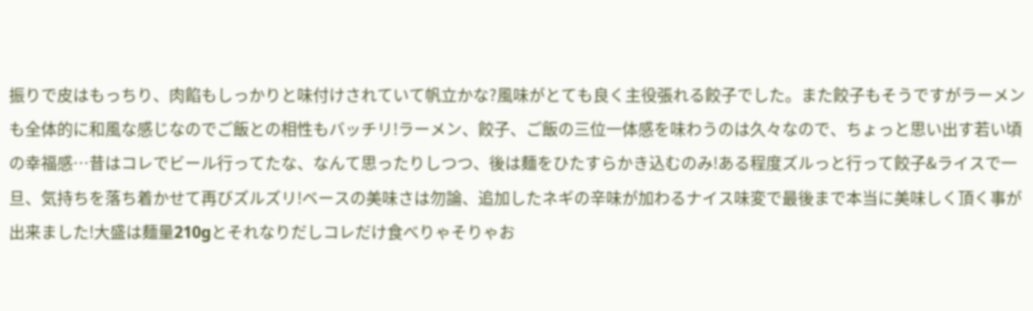振りで皮はもっちり、肉餡もしっかりと味付けされていて帆立かな?風味がとても良く主役張れる餃子でした。また餃子もそうですがラーメンも全体的に和風な感じなのでご飯との相性もバッチリ!ラーメン、餃子、ご飯の三位一体感を味わうのは久々なので、ちょっと思い出す若い頃の幸福感…昔はコレでビール行ってたな、なんて思ったりしつつ、後は麺をひたすらかき込むのみ!ある程度ズルっと行って餃子&ライスで一旦、気持ちを落ち着かせて再びズルズリ!ベースの美味さは勿論、追加したネギの辛味が加わるナイス味変で最後まで本当に美味しく頂く事が出来ました!大盛は麺量210gとそれなりだしコレだけ食べりゃそりゃお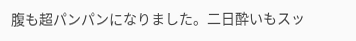腹も超パンパンになりました。二日酔いもスッ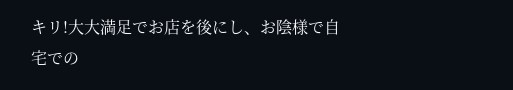キリ!大大満足でお店を後にし、お陰様で自宅での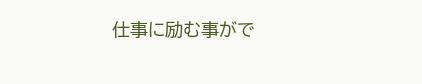仕事に励む事がで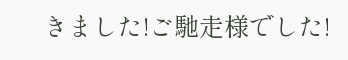きました!ご馳走様でした!